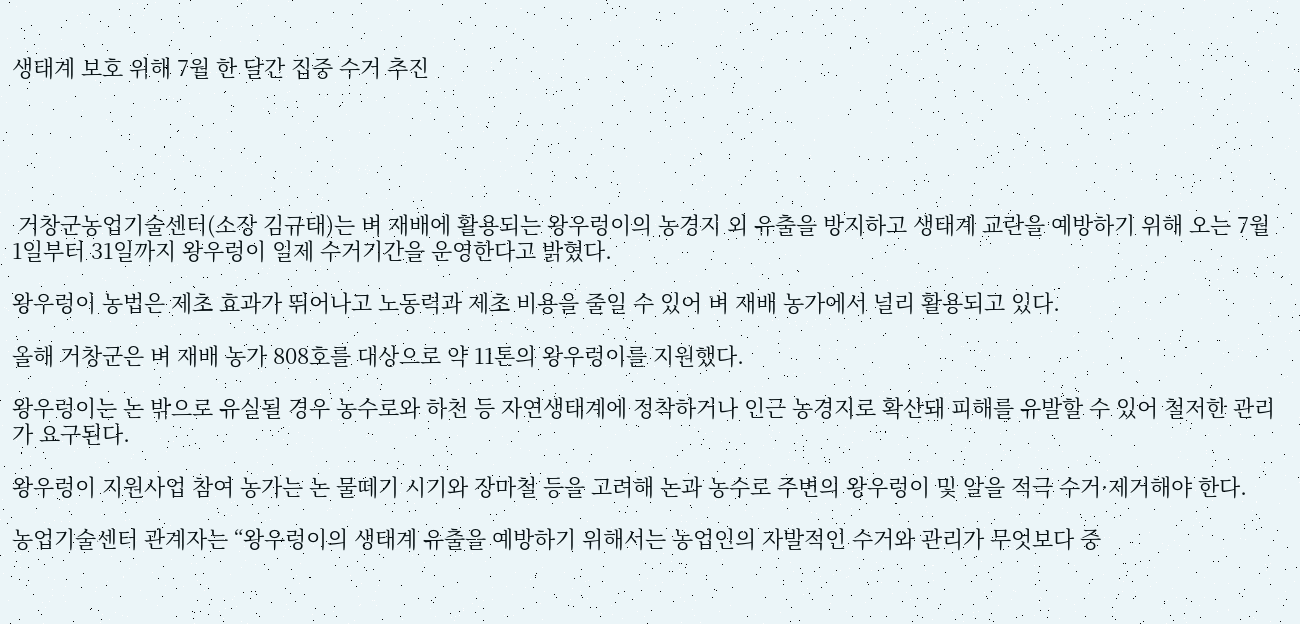생태계 보호 위해 7월 한 달간 집중 수거 추진





 거창군농업기술센터(소장 김규태)는 벼 재배에 활용되는 왕우렁이의 농경지 외 유출을 방지하고 생태계 교란을 예방하기 위해 오는 7월 1일부터 31일까지 왕우렁이 일제 수거기간을 운영한다고 밝혔다.

왕우렁이 농법은 제초 효과가 뛰어나고 노동력과 제초 비용을 줄일 수 있어 벼 재배 농가에서 널리 활용되고 있다.

올해 거창군은 벼 재배 농가 808호를 대상으로 약 11톤의 왕우렁이를 지원했다.

왕우렁이는 논 밖으로 유실될 경우 농수로와 하천 등 자연생태계에 정착하거나 인근 농경지로 확산돼 피해를 유발할 수 있어 철저한 관리가 요구된다.

왕우렁이 지원사업 참여 농가는 논 물떼기 시기와 장마철 등을 고려해 논과 농수로 주변의 왕우렁이 및 알을 적극 수거·제거해야 한다.

농업기술센터 관계자는 “왕우렁이의 생태계 유출을 예방하기 위해서는 농업인의 자발적인 수거와 관리가 무엇보다 중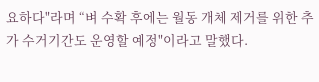요하다"라며 “벼 수확 후에는 월동 개체 제거를 위한 추가 수거기간도 운영할 예정"이라고 말했다.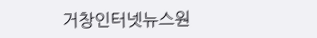거창인터넷뉴스원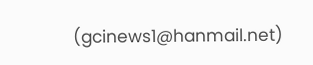(gcinews1@hanmail.net)